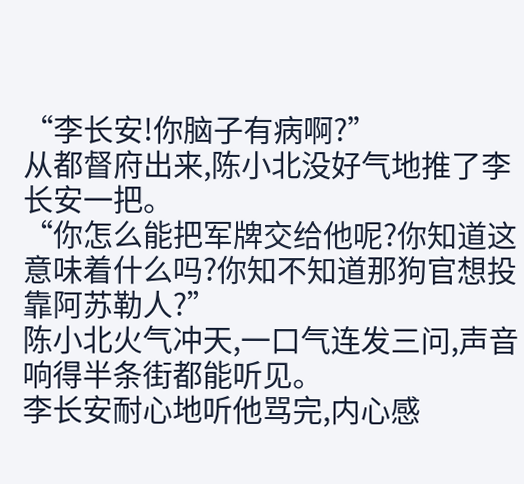“李长安!你脑子有病啊?”
从都督府出来,陈小北没好气地推了李长安一把。
“你怎么能把军牌交给他呢?你知道这意味着什么吗?你知不知道那狗官想投靠阿苏勒人?”
陈小北火气冲天,一口气连发三问,声音响得半条街都能听见。
李长安耐心地听他骂完,内心感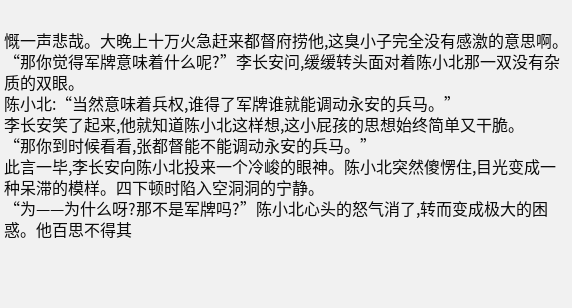慨一声悲哉。大晚上十万火急赶来都督府捞他,这臭小子完全没有感激的意思啊。
“那你觉得军牌意味着什么呢?”李长安问,缓缓转头面对着陈小北那一双没有杂质的双眼。
陈小北:“当然意味着兵权,谁得了军牌谁就能调动永安的兵马。”
李长安笑了起来,他就知道陈小北这样想,这小屁孩的思想始终简单又干脆。
“那你到时候看看,张都督能不能调动永安的兵马。”
此言一毕,李长安向陈小北投来一个冷峻的眼神。陈小北突然傻愣住,目光变成一种呆滞的模样。四下顿时陷入空洞洞的宁静。
“为——为什么呀?那不是军牌吗?”陈小北心头的怒气消了,转而变成极大的困惑。他百思不得其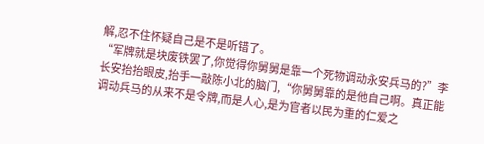解,忍不住怀疑自己是不是听错了。
“军牌就是块废铁罢了,你觉得你舅舅是靠一个死物调动永安兵马的?”李长安抬抬眼皮,抬手一敲陈小北的脑门,“你舅舅靠的是他自己啊。真正能调动兵马的从来不是令牌,而是人心,是为官者以民为重的仁爱之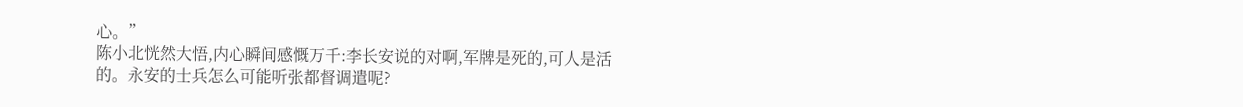心。”
陈小北恍然大悟,内心瞬间感慨万千:李长安说的对啊,军牌是死的,可人是活的。永安的士兵怎么可能听张都督调遣呢?